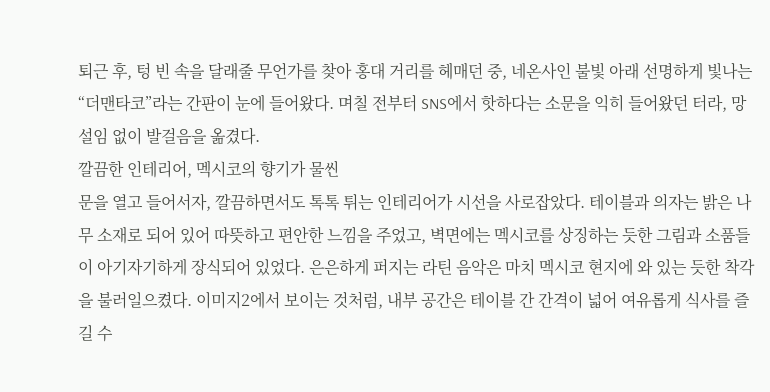퇴근 후, 텅 빈 속을 달래줄 무언가를 찾아 홍대 거리를 헤매던 중, 네온사인 불빛 아래 선명하게 빛나는 “더맨타코”라는 간판이 눈에 들어왔다. 며칠 전부터 SNS에서 핫하다는 소문을 익히 들어왔던 터라, 망설임 없이 발걸음을 옮겼다.
깔끔한 인테리어, 멕시코의 향기가 물씬
문을 열고 들어서자, 깔끔하면서도 톡톡 튀는 인테리어가 시선을 사로잡았다. 테이블과 의자는 밝은 나무 소재로 되어 있어 따뜻하고 편안한 느낌을 주었고, 벽면에는 멕시코를 상징하는 듯한 그림과 소품들이 아기자기하게 장식되어 있었다. 은은하게 퍼지는 라틴 음악은 마치 멕시코 현지에 와 있는 듯한 착각을 불러일으켰다. 이미지2에서 보이는 것처럼, 내부 공간은 테이블 간 간격이 넓어 여유롭게 식사를 즐길 수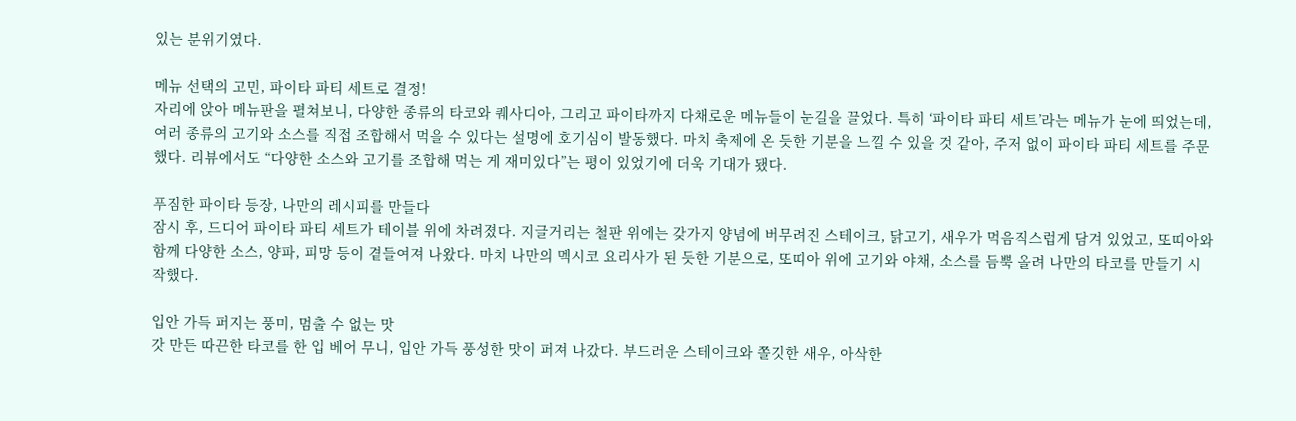있는 분위기였다.

메뉴 선택의 고민, 파이타 파티 세트로 결정!
자리에 앉아 메뉴판을 펼쳐보니, 다양한 종류의 타코와 퀘사디아, 그리고 파이타까지 다채로운 메뉴들이 눈길을 끌었다. 특히 ‘파이타 파티 세트’라는 메뉴가 눈에 띄었는데, 여러 종류의 고기와 소스를 직접 조합해서 먹을 수 있다는 설명에 호기심이 발동했다. 마치 축제에 온 듯한 기분을 느낄 수 있을 것 같아, 주저 없이 파이타 파티 세트를 주문했다. 리뷰에서도 “다양한 소스와 고기를 조합해 먹는 게 재미있다”는 평이 있었기에 더욱 기대가 됐다.

푸짐한 파이타 등장, 나만의 레시피를 만들다
잠시 후, 드디어 파이타 파티 세트가 테이블 위에 차려졌다. 지글거리는 철판 위에는 갖가지 양념에 버무려진 스테이크, 닭고기, 새우가 먹음직스럽게 담겨 있었고, 또띠아와 함께 다양한 소스, 양파, 피망 등이 곁들여져 나왔다. 마치 나만의 멕시코 요리사가 된 듯한 기분으로, 또띠아 위에 고기와 야채, 소스를 듬뿍 올려 나만의 타코를 만들기 시작했다.

입안 가득 퍼지는 풍미, 멈출 수 없는 맛
갓 만든 따끈한 타코를 한 입 베어 무니, 입안 가득 풍성한 맛이 퍼져 나갔다. 부드러운 스테이크와 쫄깃한 새우, 아삭한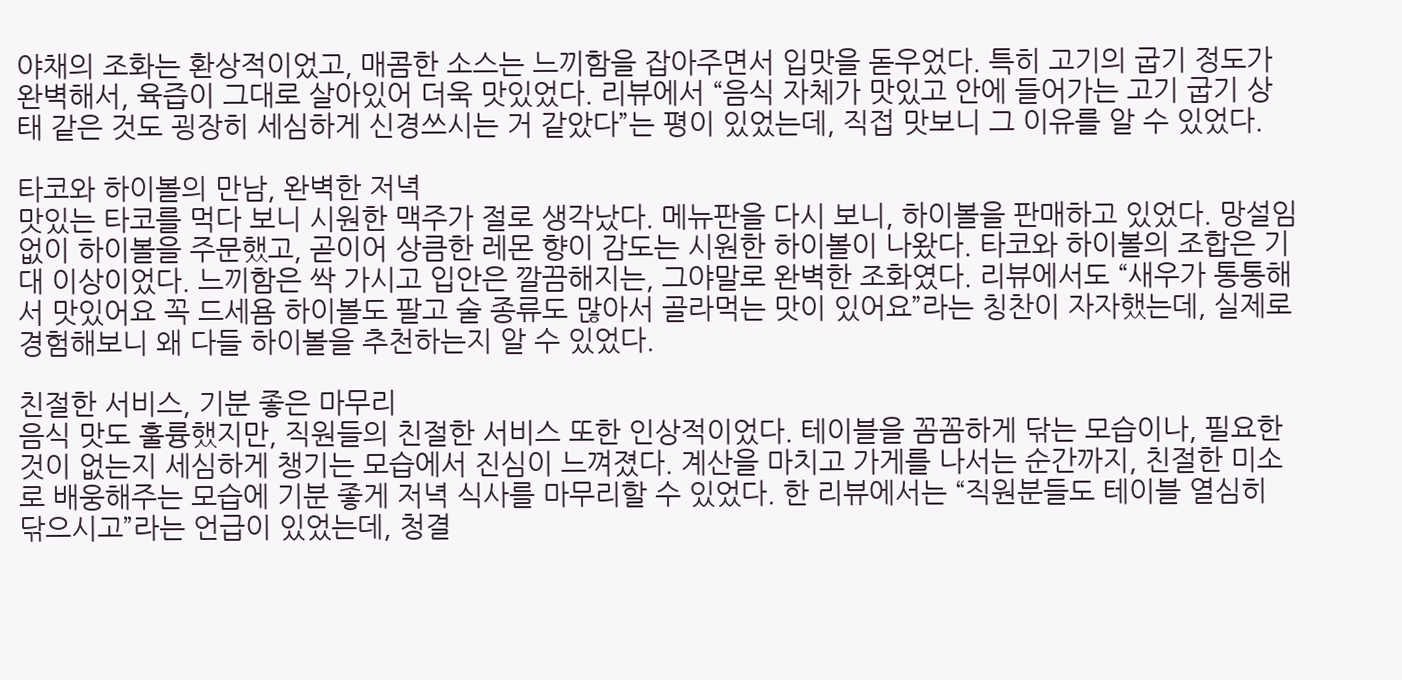야채의 조화는 환상적이었고, 매콤한 소스는 느끼함을 잡아주면서 입맛을 돋우었다. 특히 고기의 굽기 정도가 완벽해서, 육즙이 그대로 살아있어 더욱 맛있었다. 리뷰에서 “음식 자체가 맛있고 안에 들어가는 고기 굽기 상태 같은 것도 굉장히 세심하게 신경쓰시는 거 같았다”는 평이 있었는데, 직접 맛보니 그 이유를 알 수 있었다.

타코와 하이볼의 만남, 완벽한 저녁
맛있는 타코를 먹다 보니 시원한 맥주가 절로 생각났다. 메뉴판을 다시 보니, 하이볼을 판매하고 있었다. 망설임 없이 하이볼을 주문했고, 곧이어 상큼한 레몬 향이 감도는 시원한 하이볼이 나왔다. 타코와 하이볼의 조합은 기대 이상이었다. 느끼함은 싹 가시고 입안은 깔끔해지는, 그야말로 완벽한 조화였다. 리뷰에서도 “새우가 통통해서 맛있어요 꼭 드세욤 하이볼도 팔고 술 종류도 많아서 골라먹는 맛이 있어요”라는 칭찬이 자자했는데, 실제로 경험해보니 왜 다들 하이볼을 추천하는지 알 수 있었다.

친절한 서비스, 기분 좋은 마무리
음식 맛도 훌륭했지만, 직원들의 친절한 서비스 또한 인상적이었다. 테이블을 꼼꼼하게 닦는 모습이나, 필요한 것이 없는지 세심하게 챙기는 모습에서 진심이 느껴졌다. 계산을 마치고 가게를 나서는 순간까지, 친절한 미소로 배웅해주는 모습에 기분 좋게 저녁 식사를 마무리할 수 있었다. 한 리뷰에서는 “직원분들도 테이블 열심히 닦으시고”라는 언급이 있었는데, 청결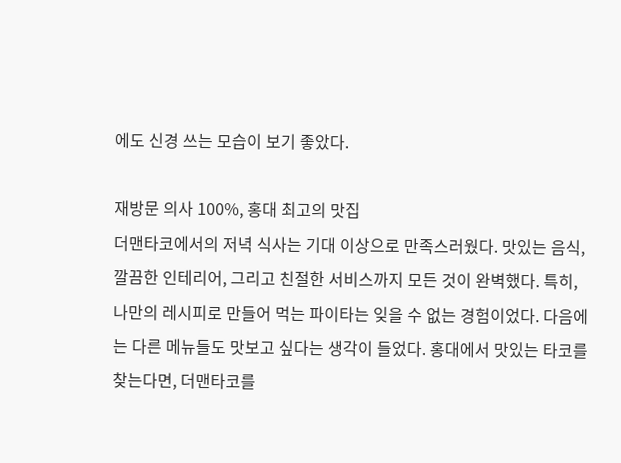에도 신경 쓰는 모습이 보기 좋았다.

재방문 의사 100%, 홍대 최고의 맛집
더맨타코에서의 저녁 식사는 기대 이상으로 만족스러웠다. 맛있는 음식, 깔끔한 인테리어, 그리고 친절한 서비스까지 모든 것이 완벽했다. 특히, 나만의 레시피로 만들어 먹는 파이타는 잊을 수 없는 경험이었다. 다음에는 다른 메뉴들도 맛보고 싶다는 생각이 들었다. 홍대에서 맛있는 타코를 찾는다면, 더맨타코를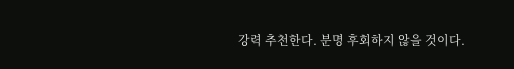강력 추천한다. 분명 후회하지 않을 것이다.